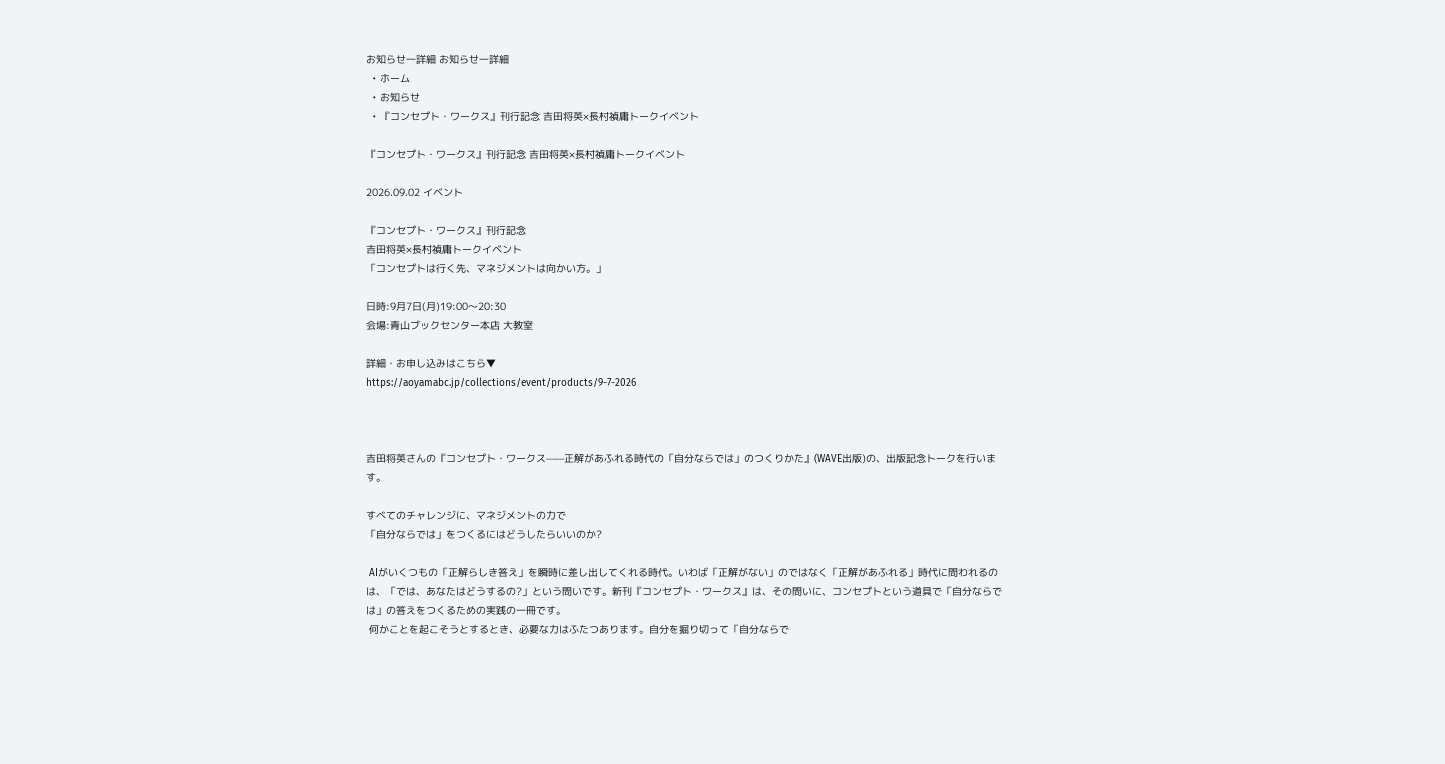お知らせ一詳細 お知らせ一詳細
  • ホーム
  • お知らせ
  • 『コンセプト・ワークス』刊行記念 吉田将英×長村禎庸トークイベント

『コンセプト・ワークス』刊行記念 吉田将英×長村禎庸トークイベント

2026.09.02 イベント

『コンセプト・ワークス』刊行記念
吉田将英×長村禎庸トークイベント
「コンセプトは行く先、マネジメントは向かい方。」

日時:9月7日(月)19:00〜20:30
会場:青山ブックセンター本店 大教室

詳細・お申し込みはこちら▼
https://aoyamabc.jp/collections/event/products/9-7-2026



吉田将英さんの『コンセプト・ワークス——正解があふれる時代の「自分ならでは」のつくりかた』(WAVE出版)の、出版記念トークを行います。

すべてのチャレンジに、マネジメントの力で
「自分ならでは」をつくるにはどうしたらいいのか?

 AIがいくつもの「正解らしき答え」を瞬時に差し出してくれる時代。いわば「正解がない」のではなく「正解があふれる」時代に問われるのは、「では、あなたはどうするの?」という問いです。新刊『コンセプト・ワークス』は、その問いに、コンセプトという道具で「自分ならでは」の答えをつくるための実践の一冊です。
 何かことを起こそうとするとき、必要な力はふたつあります。自分を掘り切って「自分ならで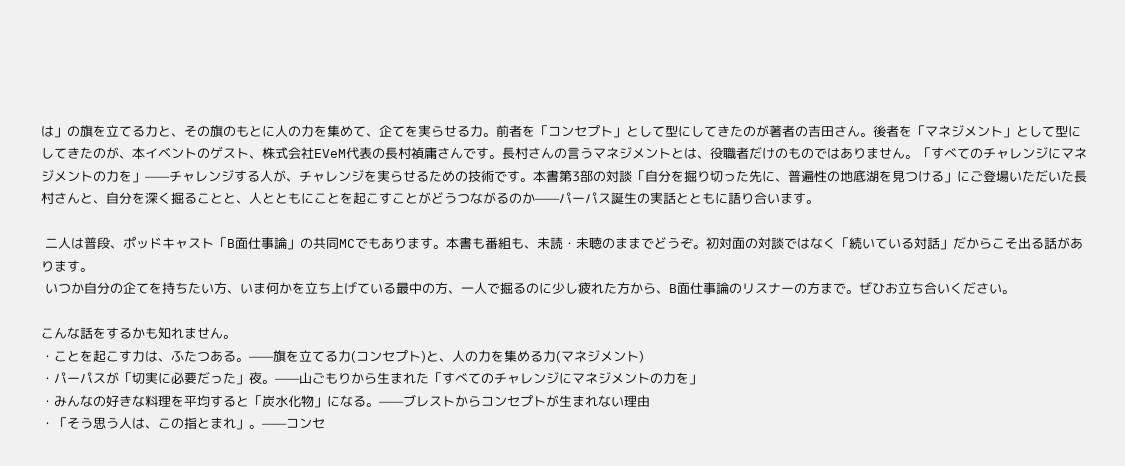は」の旗を立てる力と、その旗のもとに人の力を集めて、企てを実らせる力。前者を「コンセプト」として型にしてきたのが著者の吉田さん。後者を「マネジメント」として型にしてきたのが、本イベントのゲスト、株式会社EVeM代表の長村禎庸さんです。長村さんの言うマネジメントとは、役職者だけのものではありません。「すべてのチャレンジにマネジメントの力を」——チャレンジする人が、チャレンジを実らせるための技術です。本書第3部の対談「自分を掘り切った先に、普遍性の地底湖を見つける」にご登場いただいた長村さんと、自分を深く掘ることと、人とともにことを起こすことがどうつながるのか——パーパス誕生の実話とともに語り合います。

 二人は普段、ポッドキャスト「B面仕事論」の共同MCでもあります。本書も番組も、未読・未聴のままでどうぞ。初対面の対談ではなく「続いている対話」だからこそ出る話があります。
 いつか自分の企てを持ちたい方、いま何かを立ち上げている最中の方、一人で掘るのに少し疲れた方から、B面仕事論のリスナーの方まで。ぜひお立ち合いください。

こんな話をするかも知れません。
・ことを起こす力は、ふたつある。——旗を立てる力(コンセプト)と、人の力を集める力(マネジメント)
・パーパスが「切実に必要だった」夜。——山ごもりから生まれた「すべてのチャレンジにマネジメントの力を」
・みんなの好きな料理を平均すると「炭水化物」になる。——ブレストからコンセプトが生まれない理由
・「そう思う人は、この指とまれ」。——コンセ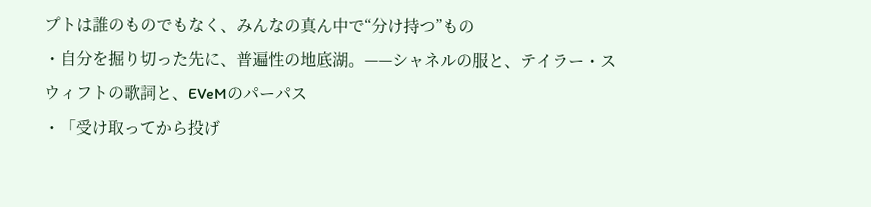プトは誰のものでもなく、みんなの真ん中で“分け持つ”もの
・自分を掘り切った先に、普遍性の地底湖。——シャネルの服と、テイラー・スウィフトの歌詞と、EVeMのパーパス
・「受け取ってから投げ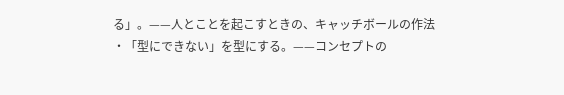る」。——人とことを起こすときの、キャッチボールの作法
・「型にできない」を型にする。——コンセプトの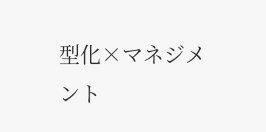型化×マネジメント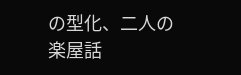の型化、二人の楽屋話